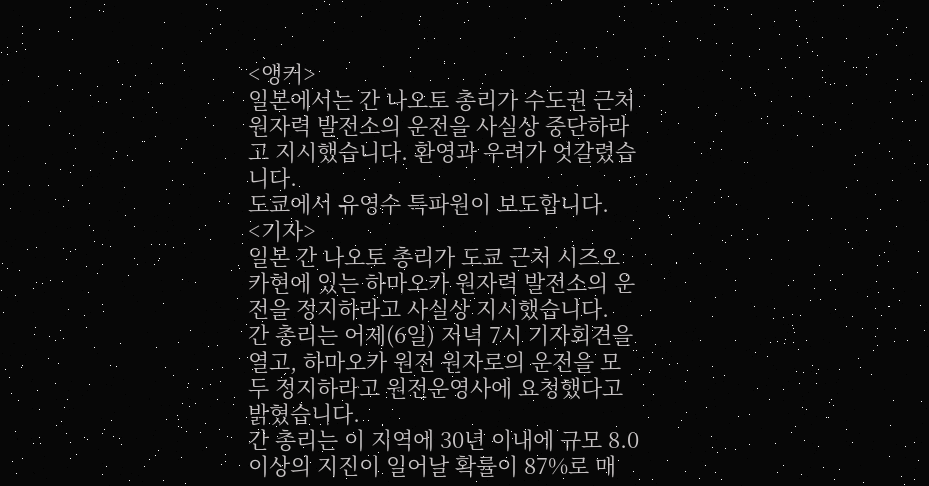<앵커>
일본에서는 간 나오토 총리가 수도권 근처 원자력 발전소의 운전을 사실상 중단하라고 지시했습니다. 환영과 우려가 엇갈렸습니다.
도쿄에서 유영수 특파원이 보도합니다.
<기자>
일본 간 나오토 총리가 도쿄 근처 시즈오카현에 있는 하마오카 원자력 발전소의 운전을 정지하라고 사실상 지시했습니다.
간 총리는 어제(6일) 저녁 7시 기자회견을 열고, 하마오카 원전 원자로의 운전을 모두 정지하라고 원전운영사에 요청했다고 밝혔습니다.
간 총리는 이 지역에 30년 이내에 규모 8.0이상의 지진이 일어날 확률이 87%로 매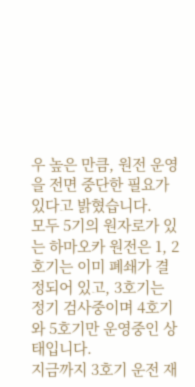우 높은 만큼, 원전 운영을 전면 중단한 필요가 있다고 밝혔습니다.
모두 5기의 원자로가 있는 하마오카 원전은 1, 2호기는 이미 폐쇄가 결정되어 있고, 3호기는 정기 검사중이며 4호기와 5호기만 운영중인 상태입니다.
지금까지 3호기 운전 재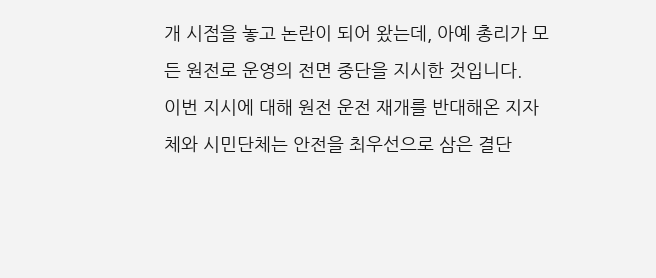개 시점을 놓고 논란이 되어 왔는데, 아예 총리가 모든 원전로 운영의 전면 중단을 지시한 것입니다.
이번 지시에 대해 원전 운전 재개를 반대해온 지자체와 시민단체는 안전을 최우선으로 삼은 결단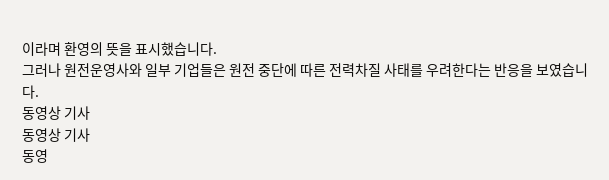이라며 환영의 뜻을 표시했습니다.
그러나 원전운영사와 일부 기업들은 원전 중단에 따른 전력차질 사태를 우려한다는 반응을 보였습니다.
동영상 기사
동영상 기사
동영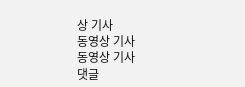상 기사
동영상 기사
동영상 기사
댓글